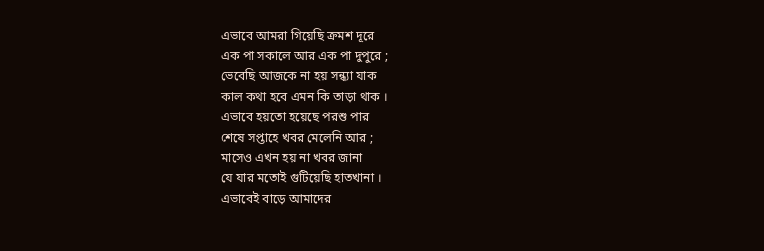এভাবে আমরা গিয়েছি ক্রমশ দূরে
এক পা সকালে আর এক পা দুপুরে ;
ভেবেছি আজকে না হয় সন্ধ্যা যাক
কাল কথা হবে এমন কি তাড়া থাক ।
এভাবে হয়তো হয়েছে পরশু পার
শেষে সপ্তাহে খবর মেলেনি আর ;
মাসেও এখন হয় না খবর জানা
যে যার মতোই গুটিয়েছি হাতখানা ।
এভাবেই বাড়ে আমাদের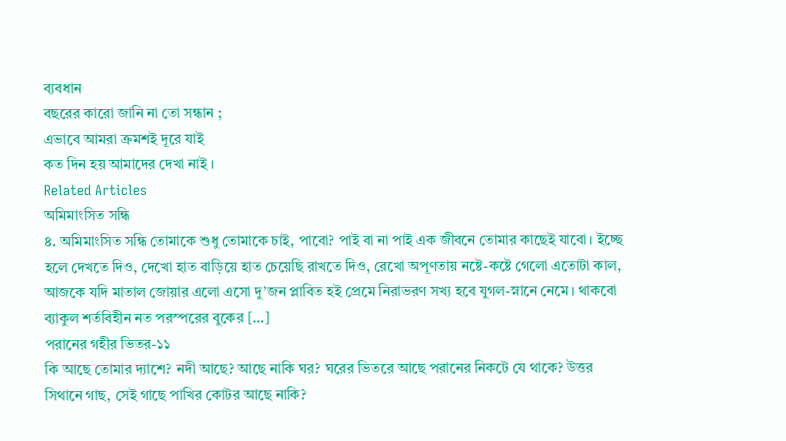ব্যবধান
বছরের কারো জানি না তো সন্ধান ;
এভাবে আমরা ক্রমশই দূরে যাই
কত দিন হয় আমাদের দেখা নাই ।
Related Articles
অমিমাংসিত সন্ধি
৪. অমিমাংসিত সন্ধি তোমাকে শুধু তোমাকে চাই, পাবো? পাই বা না পাই এক জীবনে তোমার কাছেই যাবো। ইচ্ছে হলে দেখতে দিও, দেখো হাত বাড়িয়ে হাত চেয়েছি রাখতে দিও, রেখো অপূণতায় নষ্টে-কষ্টে গেলো এতোটা কাল, আজকে যদি মাতাল জোয়ার এলো এসো দু’জন প্লাবিত হই প্রেমে নিরাভরণ সখ্য হবে যুগল-স্নানে নেমে। থাকবো ব্যাকুল শর্তবিহীন নত পরস্পরের বুকের […]
পরানের গহীর ভিতর-১১
কি আছে তোমার দ্যাশে? নদী আছে? আছে নাকি ঘর? ঘরের ভিতরে আছে পরানের নিকটে যে থাকে? উত্তর সিথানে গাছ, সেই গাছে পাখির কোটর আছে নাকি?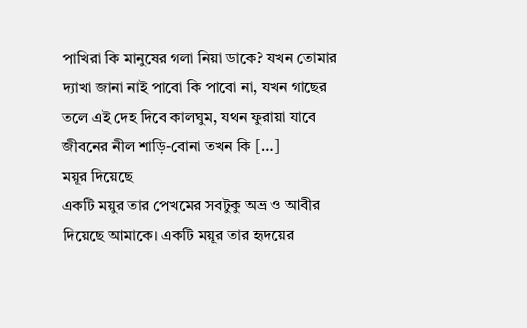পাখিরা কি মানুষের গলা নিয়া ডাকে? যখন তোমার দ্যাখা জানা নাই পাবো কি পাবো না, যখন গাছের তলে এই দেহ দিবে কালঘুম, যথন ফুরায়া যাবে জীবনের নীল শাড়ি-বোনা তখন কি […]
ময়ূর দিয়েছে
একটি ময়ুর তার পেখমের সবটুকু অভ্র ও আবীর দিয়েছে আমাকে। একটি ময়ূর তার হৃদয়ের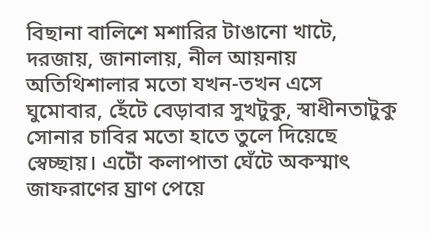বিছানা বালিশে মশারির টাঙানো খাটে, দরজায়, জানালায়, নীল আয়নায় অতিথিশালার মতো যখন-তখন এসে ঘুমোবার, হেঁটে বেড়াবার সুখটুকু, স্বাধীনতাটুকু সোনার চাবির মতো হাতে তুলে দিয়েছে স্বেচ্ছায়। এটোঁ কলাপাতা ঘেঁটে অকস্মাৎ জাফরাণের ঘ্রাণ পেয়ে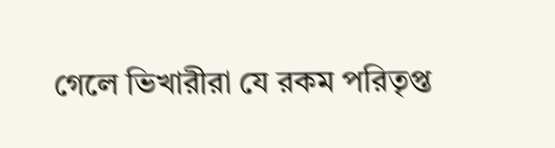গেলে ভিখারীরা যে রকম পরিতৃপ্ত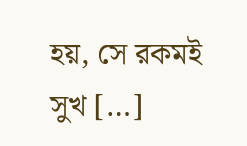হয়, সে রকমই সুখ […]